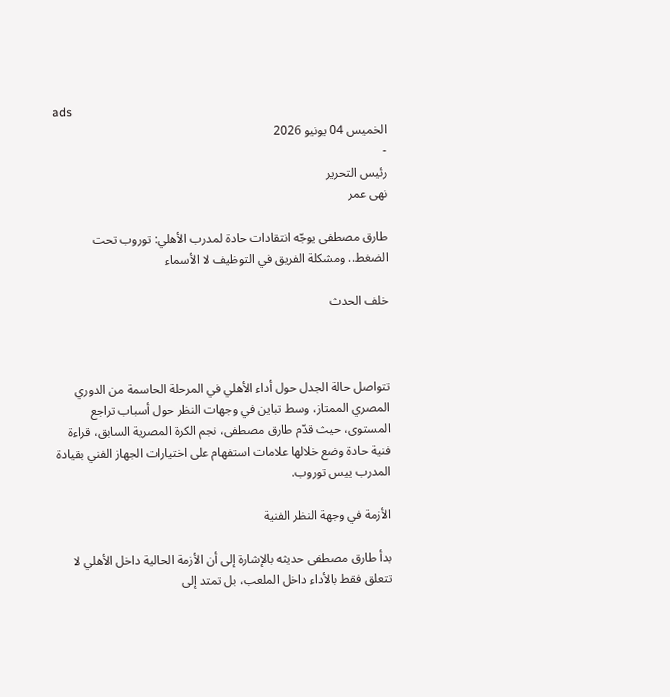ads
الخميس 04 يونيو 2026
-
رئيس التحرير
نهى عمر

طارق مصطفى يوجّه انتقادات حادة لمدرب الأهلي: توروب تحت الضغط.. ومشكلة الفريق في التوظيف لا الأسماء

خلف الحدث



تتواصل حالة الجدل حول أداء الأهلي في المرحلة الحاسمة من الدوري المصري الممتاز، وسط تباين في وجهات النظر حول أسباب تراجع المستوى، حيث قدّم طارق مصطفى، نجم الكرة المصرية السابق، قراءة فنية حادة وضع خلالها علامات استفهام على اختيارات الجهاز الفني بقيادة المدرب ييس توروب.

الأزمة في وجهة النظر الفنية

بدأ طارق مصطفى حديثه بالإشارة إلى أن الأزمة الحالية داخل الأهلي لا تتعلق فقط بالأداء داخل الملعب، بل تمتد إلى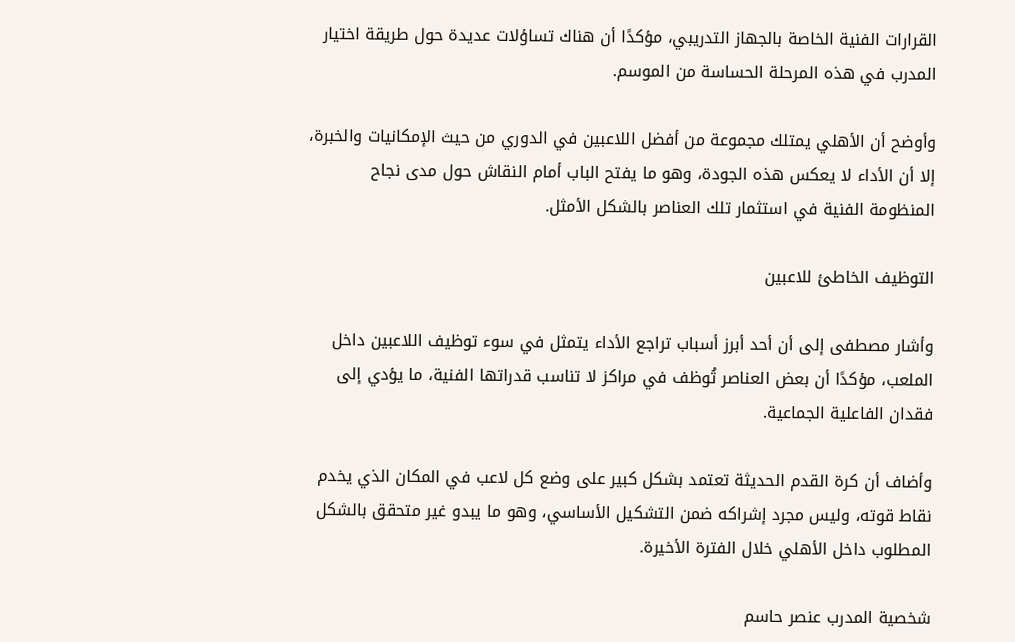القرارات الفنية الخاصة بالجهاز التدريبي، مؤكدًا أن هناك تساؤلات عديدة حول طريقة اختيار المدرب في هذه المرحلة الحساسة من الموسم.

وأوضح أن الأهلي يمتلك مجموعة من أفضل اللاعبين في الدوري من حيث الإمكانيات والخبرة، إلا أن الأداء لا يعكس هذه الجودة، وهو ما يفتح الباب أمام النقاش حول مدى نجاح المنظومة الفنية في استثمار تلك العناصر بالشكل الأمثل.

التوظيف الخاطئ للاعبين

وأشار مصطفى إلى أن أحد أبرز أسباب تراجع الأداء يتمثل في سوء توظيف اللاعبين داخل الملعب، مؤكدًا أن بعض العناصر تُوظف في مراكز لا تناسب قدراتها الفنية، ما يؤدي إلى فقدان الفاعلية الجماعية.

وأضاف أن كرة القدم الحديثة تعتمد بشكل كبير على وضع كل لاعب في المكان الذي يخدم نقاط قوته، وليس مجرد إشراكه ضمن التشكيل الأساسي، وهو ما يبدو غير متحقق بالشكل المطلوب داخل الأهلي خلال الفترة الأخيرة.

شخصية المدرب عنصر حاسم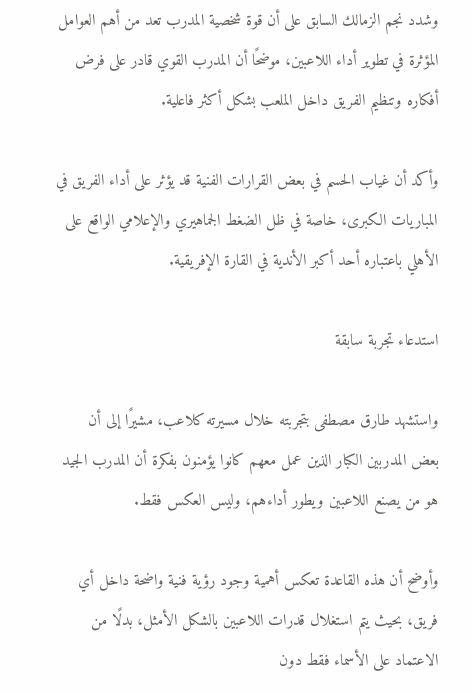وشدد نجم الزمالك السابق على أن قوة شخصية المدرب تعد من أهم العوامل المؤثرة في تطوير أداء اللاعبين، موضحًا أن المدرب القوي قادر على فرض أفكاره وتنظيم الفريق داخل الملعب بشكل أكثر فاعلية.

وأكد أن غياب الحسم في بعض القرارات الفنية قد يؤثر على أداء الفريق في المباريات الكبرى، خاصة في ظل الضغط الجماهيري والإعلامي الواقع على الأهلي باعتباره أحد أكبر الأندية في القارة الإفريقية.

استدعاء تجربة سابقة

واستشهد طارق مصطفى بتجربته خلال مسيرته كلاعب، مشيرًا إلى أن بعض المدربين الكبار الذين عمل معهم كانوا يؤمنون بفكرة أن المدرب الجيد هو من يصنع اللاعبين ويطور أداءهم، وليس العكس فقط.

وأوضح أن هذه القاعدة تعكس أهمية وجود رؤية فنية واضحة داخل أي فريق، بحيث يتم استغلال قدرات اللاعبين بالشكل الأمثل، بدلًا من الاعتماد على الأسماء فقط دون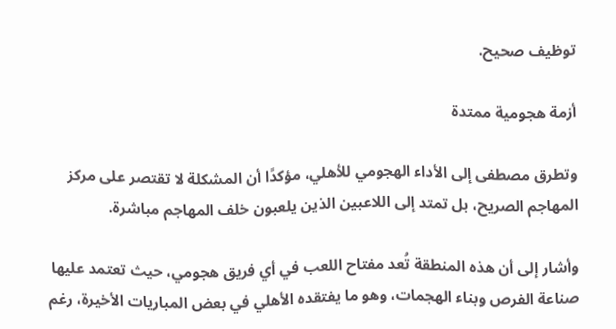توظيف صحيح.

أزمة هجومية ممتدة

وتطرق مصطفى إلى الأداء الهجومي للأهلي، مؤكدًا أن المشكلة لا تقتصر على مركز المهاجم الصريح، بل تمتد إلى اللاعبين الذين يلعبون خلف المهاجم مباشرة.

وأشار إلى أن هذه المنطقة تُعد مفتاح اللعب في أي فريق هجومي، حيث تعتمد عليها صناعة الفرص وبناء الهجمات، وهو ما يفتقده الأهلي في بعض المباريات الأخيرة، رغم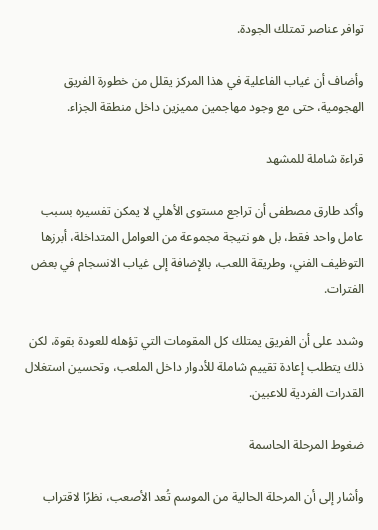توافر عناصر تمتلك الجودة.

وأضاف أن غياب الفاعلية في هذا المركز يقلل من خطورة الفريق الهجومية، حتى مع وجود مهاجمين مميزين داخل منطقة الجزاء.

قراءة شاملة للمشهد

وأكد طارق مصطفى أن تراجع مستوى الأهلي لا يمكن تفسيره بسبب عامل واحد فقط، بل هو نتيجة مجموعة من العوامل المتداخلة، أبرزها التوظيف الفني، وطريقة اللعب، بالإضافة إلى غياب الانسجام في بعض الفترات.

وشدد على أن الفريق يمتلك كل المقومات التي تؤهله للعودة بقوة، لكن ذلك يتطلب إعادة تقييم شاملة للأدوار داخل الملعب، وتحسين استغلال القدرات الفردية للاعبين.

ضغوط المرحلة الحاسمة

وأشار إلى أن المرحلة الحالية من الموسم تُعد الأصعب، نظرًا لاقتراب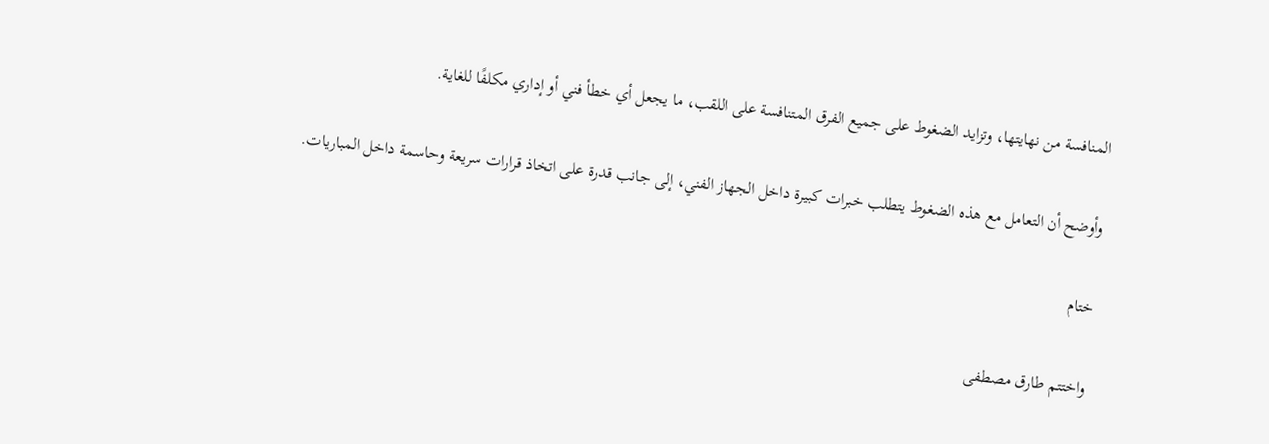المنافسة من نهايتها، وتزايد الضغوط على جميع الفرق المتنافسة على اللقب، ما يجعل أي خطأ فني أو إداري مكلفًا للغاية.

وأوضح أن التعامل مع هذه الضغوط يتطلب خبرات كبيرة داخل الجهاز الفني، إلى جانب قدرة على اتخاذ قرارات سريعة وحاسمة داخل المباريات.

ختام

واختتم طارق مصطفى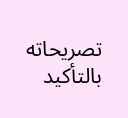تصريحاته بالتأكيد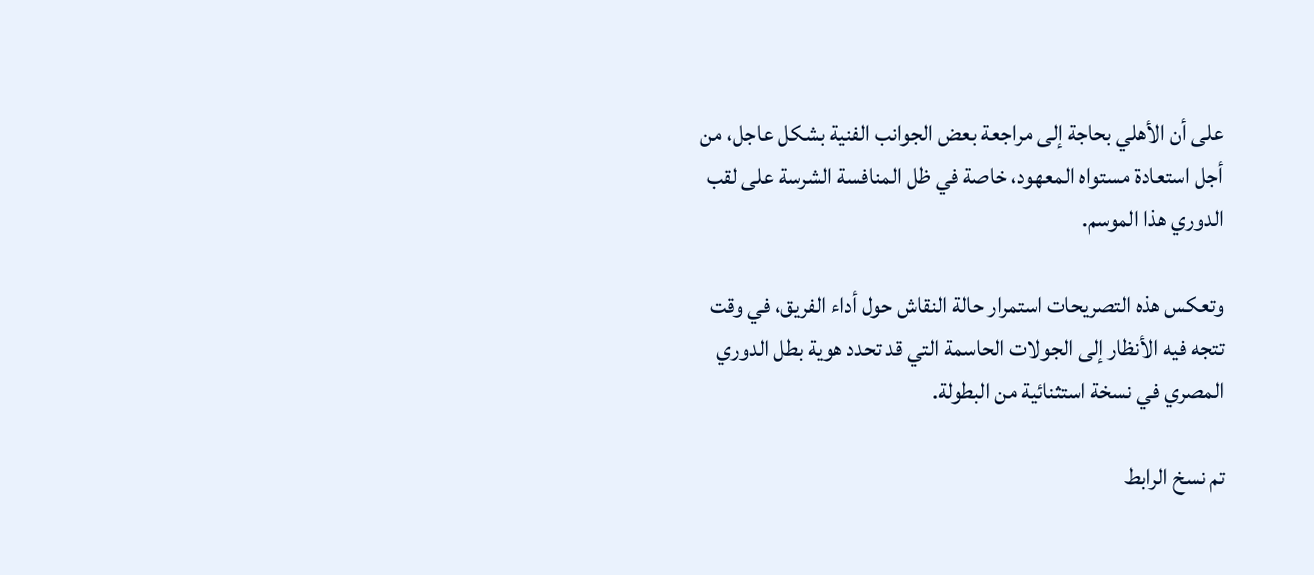على أن الأهلي بحاجة إلى مراجعة بعض الجوانب الفنية بشكل عاجل، من أجل استعادة مستواه المعهود، خاصة في ظل المنافسة الشرسة على لقب الدوري هذا الموسم.

وتعكس هذه التصريحات استمرار حالة النقاش حول أداء الفريق، في وقت تتجه فيه الأنظار إلى الجولات الحاسمة التي قد تحدد هوية بطل الدوري المصري في نسخة استثنائية من البطولة.

تم نسخ الرابط